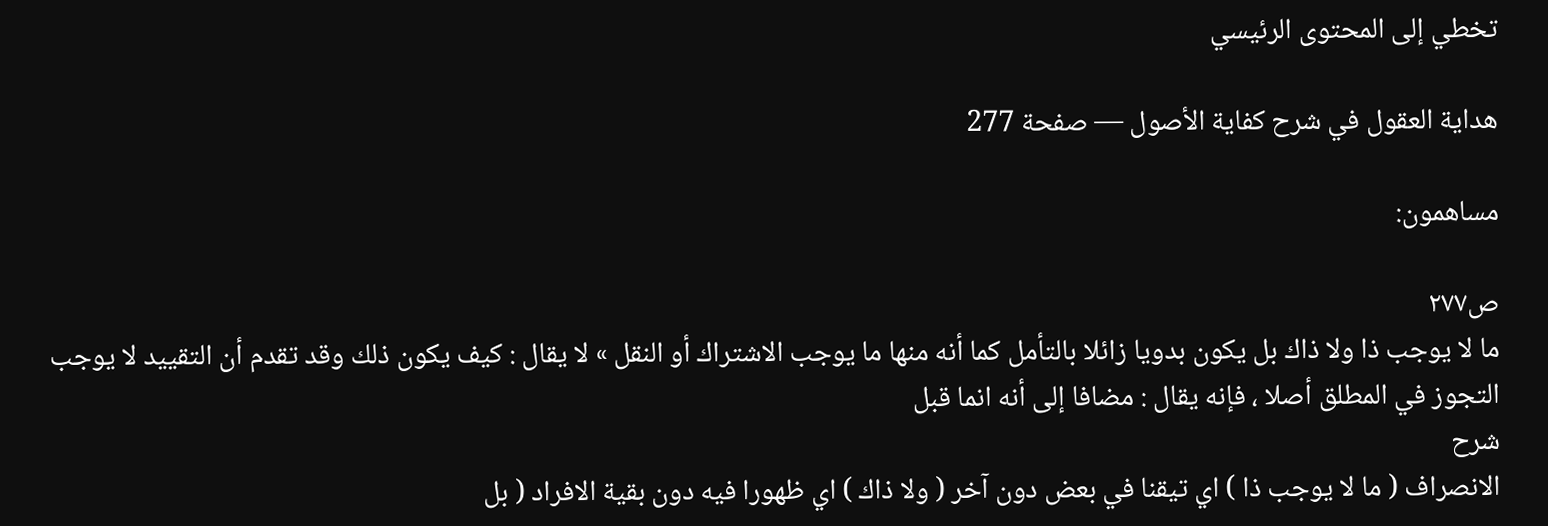تخطي إلى المحتوى الرئيسي

هداية العقول في شرح كفاية الأصول — صفحة 277

مساهمون:

ص٢٧٧
ما لا يوجب ذا ولا ذاك بل يكون بدويا زائلا بالتأمل كما أنه منها ما يوجب الاشتراك أو النقل » لا يقال : كيف يكون ذلك وقد تقدم أن التقييد لا يوجب التجوز في المطلق أصلا ، فإنه يقال : مضافا إلى أنه انما قبل
شرح
الانصراف ( ما لا يوجب ذا ) اي تيقنا في بعض دون آخر ( ولا ذاك ) اي ظهورا فيه دون بقية الافراد ( بل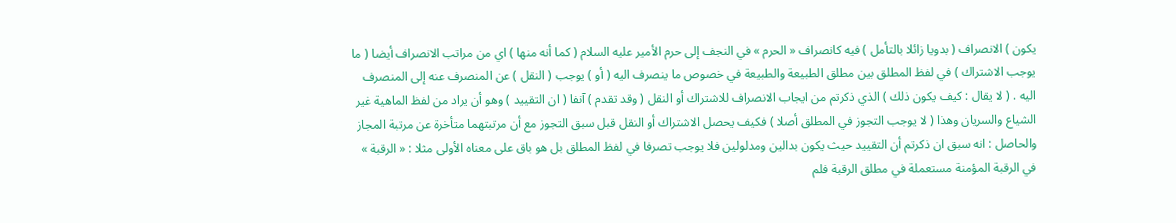يكون ) الانصراف ( بدويا زائلا بالتأمل ) فيه كانصراف « الحرم » في النجف إلى حرم الأمير عليه السلام ( كما أنه منها ) اي من مراتب الانصراف أيضا ( ما يوجب الاشتراك ) في لفظ المطلق بين مطلق الطبيعة والطبيعة في خصوص ما ينصرف اليه ( أو ) يوجب ( النقل ) عن المنصرف عنه إلى المنصرف اليه . ( لا يقال : كيف يكون ذلك ) الذي ذكرتم من ايجاب الانصراف للاشتراك أو النقل ( وقد تقدم ) آنفا ( ان التقييد ) وهو أن يراد من لفظ الماهية غير الشياع والسريان وهذا ( لا يوجب التجوز في المطلق أصلا ) فكيف يحصل الاشتراك أو النقل قبل سبق التجوز مع أن مرتبتهما متأخرة عن مرتبة المجاز والحاصل : انه سبق ان ذكرتم أن التقييد حيث يكون بدالين ومدلولين فلا يوجب تصرفا في لفظ المطلق بل هو باق على معناه الأولى مثلا : « الرقبة » في الرقبة المؤمنة مستعملة في مطلق الرقبة فلم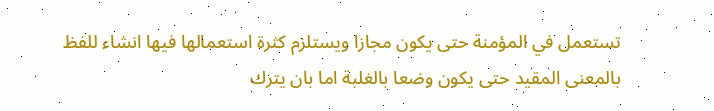تستعمل في المؤمنة حتى يكون مجازا ويستلزم كثرة استعمالها فيها انشاء للفظ بالمعنى المقيد حتى يكون وضعا بالغلبة اما بان يترك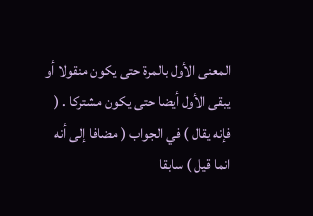المعنى الأول بالمرة حتى يكون منقولا أو يبقى الأول أيضا حتى يكون مشتركا . ( فإنه يقال ) في الجواب ( مضافا إلى أنه انما قيل ) سابقا